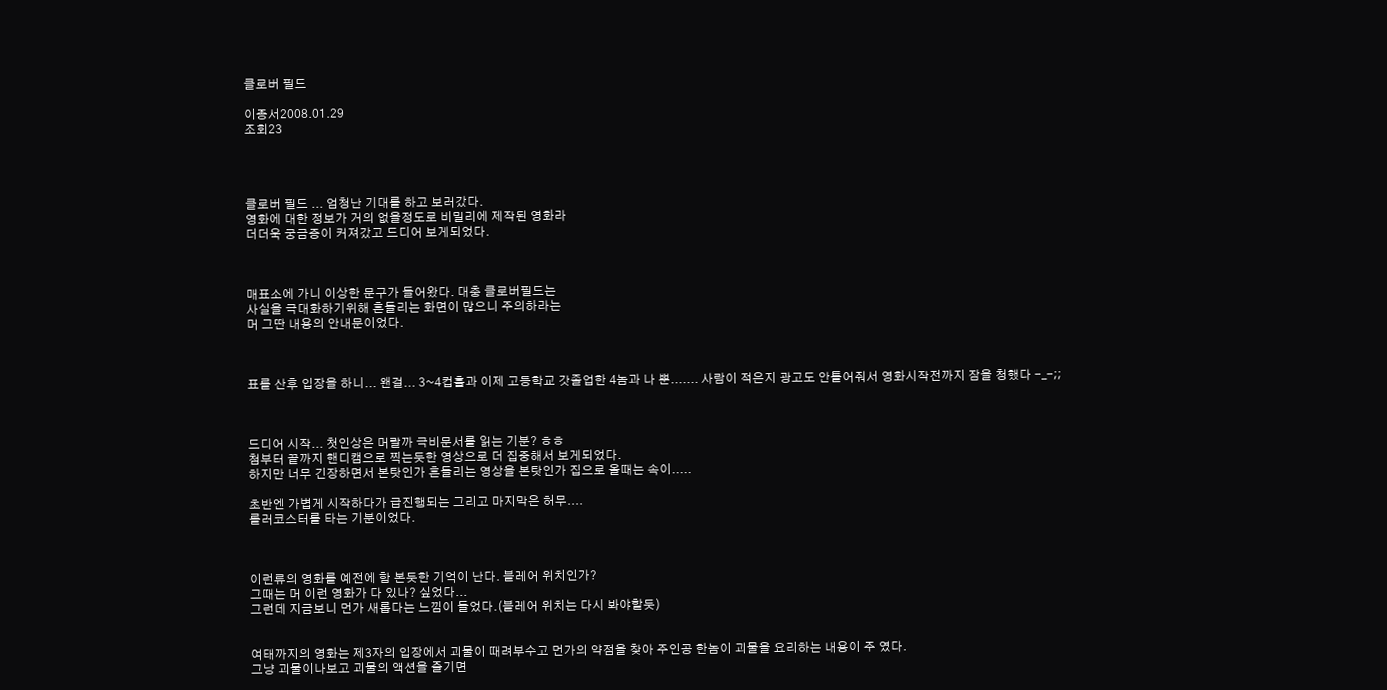클로버 필드

이종서2008.01.29
조회23




클로버 필드 ... 엄청난 기대를 하고 보러갔다.
영화에 대한 정보가 거의 없을정도로 비밀리에 제작된 영화라
더더욱 궁금증이 커져갔고 드디어 보게되었다.



매표소에 가니 이상한 문구가 들어왔다. 대충 클로버필드는
사실을 극대화하기위해 흔들리는 화면이 많으니 주의하라는
머 그딴 내용의 안내문이었다.



표를 산후 입장을 하니... 왠걸... 3~4컵흘과 이제 고등학교 갓졸업한 4놈과 나 뿐....... 사람이 적은지 광고도 안틀어줘서 영화시작전까지 잠을 청했다 -_-;;



드디어 시작... 첫인상은 머랄까 극비문서를 읽는 기분? ㅎㅎ
첨부터 끝까지 핸디캠으로 찍는듯한 영상으로 더 집중해서 보게되었다.
하지만 너무 긴장하면서 본탓인가 흔들리는 영상을 본탓인가 집으로 올때는 속이.....

초반엔 가볍게 시작하다가 급진행되는 그리고 마지막은 허무....
롤러코스터를 타는 기분이었다.



이런류의 영화를 예전에 함 본듯한 기억이 난다. 블레어 위치인가?
그때는 머 이런 영화가 다 있나? 싶었다...
그런데 지금보니 먼가 새롭다는 느낌이 들었다.(블레어 위치는 다시 봐야할듯)


여태까지의 영화는 제3자의 입장에서 괴물이 때려부수고 먼가의 약점을 찾아 주인공 한놈이 괴물을 요리하는 내용이 주 였다.
그냥 괴물이나보고 괴물의 액션을 즐기면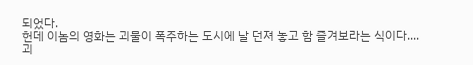되었다.
헌데 이놈의 영화는 괴물이 폭주하는 도시에 날 던져 놓고 함 즐겨보라는 식이다....
괴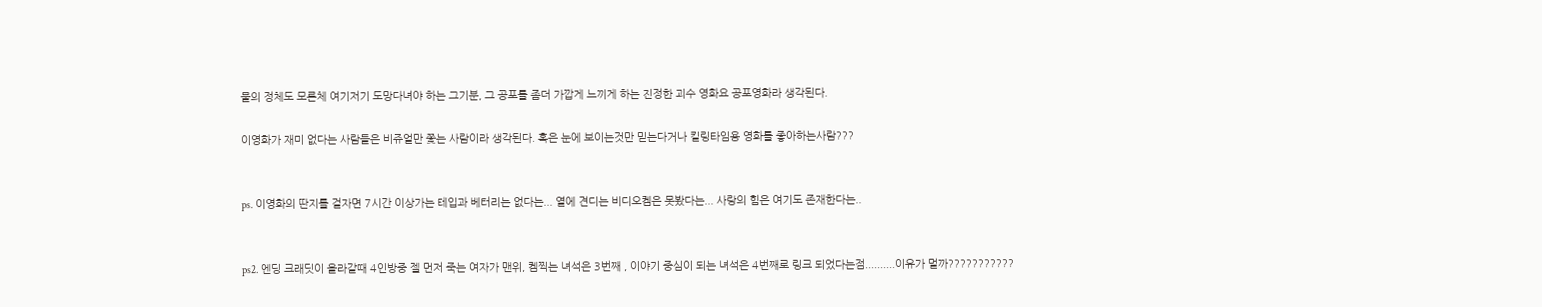물의 정체도 모른체 여기저기 도망다녀야 하는 그기분, 그 공포를 좀더 가깝게 느끼게 하는 진정한 괴수 영화요 공포영화라 생각된다.

이영화가 재미 없다는 사람들은 비쥬얼만 쫓는 사람이라 생각된다. 혹은 눈에 보이는것만 믿는다거나 킬링타임용 영화를 좋아하는사람???


ps. 이영화의 딴지를 걸자면 7시간 이상가는 테입과 베터리는 없다는... 열에 견디는 비디오켐은 못봤다는... 사랑의 힘은 여기도 존재한다는..


ps2. 엔딩 크래딧이 올라갈때 4인방중 젤 먼저 죽는 여자가 맨위, 켐찍는 녀석은 3번째 , 이야기 중심이 되는 녀석은 4번째로 링크 되었다는점..........이유가 멀까???????????